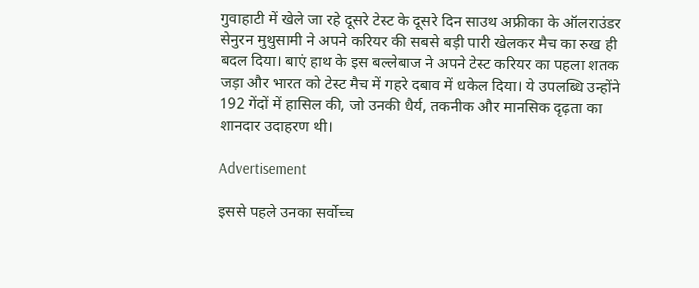गुवाहाटी में खेले जा रहे दूसरे टेस्ट के दूसरे दिन साउथ अफ्रीका के ऑलराउंडर सेनुरन मुथुसामी ने अपने करियर की सबसे बड़ी पारी खेलकर मैच का रुख ही बदल दिया। बाएं हाथ के इस बल्लेबाज ने अपने टेस्ट करियर का पहला शतक जड़ा और भारत को टेस्ट मैच में गहरे दबाव में धकेल दिया। ये उपलब्धि उन्होंने 192 गेंदों में हासिल की, जो उनकी धैर्य, तकनीक और मानसिक दृढ़ता का शानदार उदाहरण थी।

Advertisement

इससे पहले उनका सर्वोच्च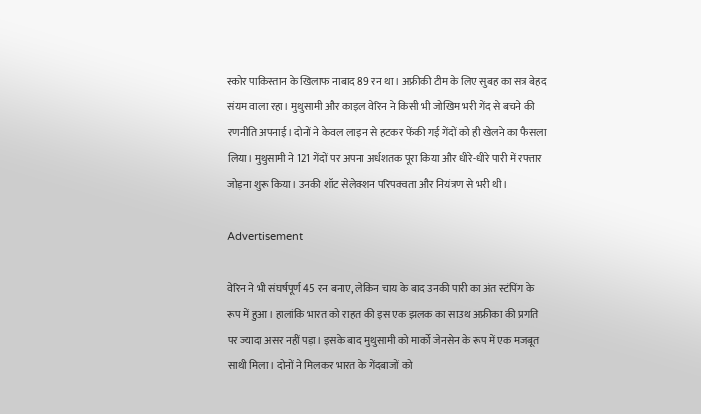स्कोर पाकिस्तान के खिलाफ नाबाद 89 रन था। अफ्रीकी टीम के लिए सुबह का सत्र बेहद संयम वाला रहा। मुथुसामी और काइल वेरिन ने किसी भी जोखिम भरी गेंद से बचने की रणनीति अपनाई। दोनों ने केवल लाइन से हटकर फेंकी गई गेंदों को ही खेलने का फैसला लिया। मुथुसामी ने 121 गेंदों पर अपना अर्धशतक पूरा किया और धीरे-धीरे पारी में रफ्तार जोड़ना शुरू किया। उनकी शॉट सेलेक्शन परिपक्वता और नियंत्रण से भरी थी।

Advertisement

वेरिन ने भी संघर्षपूर्ण 45 रन बनाए, लेकिन चाय के बाद उनकी पारी का अंत स्टंपिंग के रूप में हुआ। हालांकि भारत को राहत की इस एक झलक का साउथ अफ्रीका की प्रगति पर ज्यादा असर नहीं पड़ा। इसके बाद मुथुसामी को मार्को जेनसेन के रूप में एक मजबूत साथी मिला। दोनों ने मिलकर भारत के गेंदबाजों को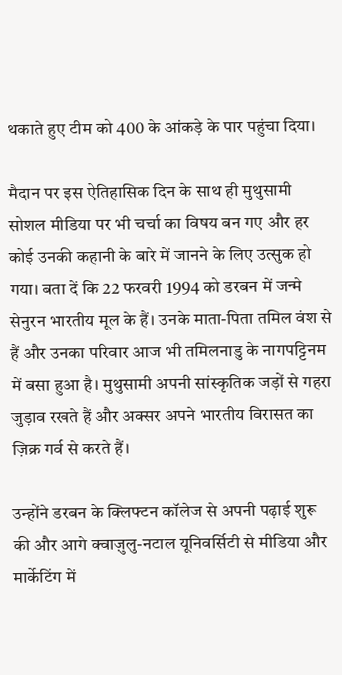थकाते हुए टीम को 400 के आंकड़े के पार पहुंचा दिया।

मैदान पर इस ऐतिहासिक दिन के साथ ही मुथुसामी सोशल मीडिया पर भी चर्चा का विषय बन गए और हर कोई उनकी कहानी के बारे में जानने के लिए उत्सुक हो गया। बता दें कि 22 फरवरी 1994 को डरबन में जन्मे सेनुरन भारतीय मूल के हैं। उनके माता-पिता तमिल वंश से हैं और उनका परिवार आज भी तमिलनाडु के नागपट्टिनम में बसा हुआ है। मुथुसामी अपनी सांस्कृतिक जड़ों से गहरा जुड़ाव रखते हैं और अक्सर अपने भारतीय विरासत का ज़िक्र गर्व से करते हैं।

उन्होंने डरबन के क्लिफ्टन कॉलेज से अपनी पढ़ाई शुरू की और आगे क्वाज़ुलु-नटाल यूनिवर्सिटी से मीडिया और मार्केटिंग में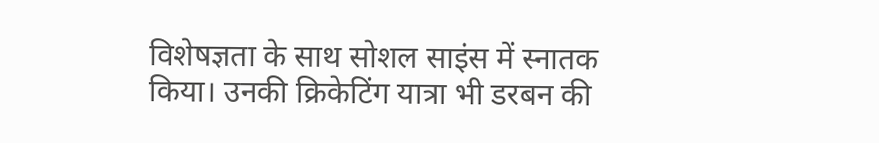विशेषज्ञता के साथ सोशल साइंस में स्नातक किया। उनकी क्रिकेटिंग यात्रा भी डरबन की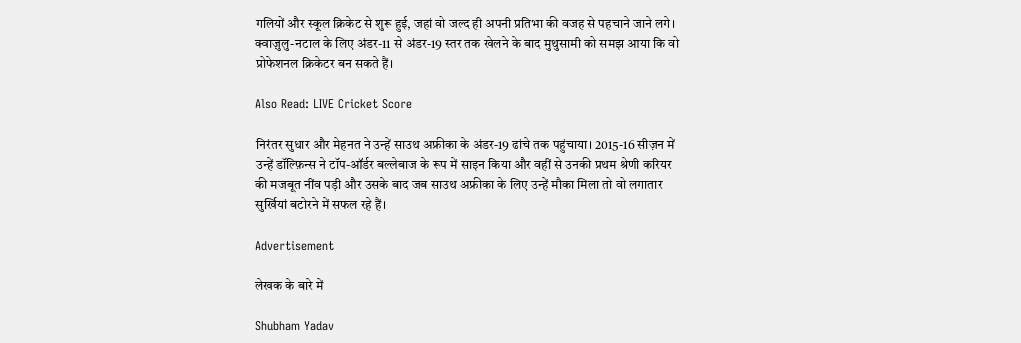गलियों और स्कूल क्रिकेट से शुरू हुई, जहां वो जल्द ही अपनी प्रतिभा की वजह से पहचाने जाने लगे। क्वाज़ुलु-नटाल के लिए अंडर-11 से अंडर-19 स्तर तक खेलने के बाद मुथुसामी को समझ आया कि वो प्रोफेशनल क्रिकेटर बन सकते हैं।

Also Read: LIVE Cricket Score

निरंतर सुधार और मेहनत ने उन्हें साउथ अफ्रीका के अंडर-19 ढांचे तक पहुंचाया। 2015-16 सीज़न में उन्हें डॉल्फ़िन्स ने टॉप-ऑर्डर बल्लेबाज के रूप में साइन किया और वहीं से उनकी प्रथम श्रेणी करियर की मजबूत नींव पड़ी और उसके बाद जब साउथ अफ्रीका के लिए उन्हें मौका मिला तो वो लगातार सुर्खियां बटोरने में सफल रहे हैं।

Advertisement

लेखक के बारे में

Shubham Yadav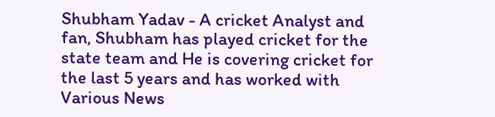Shubham Yadav - A cricket Analyst and fan, Shubham has played cricket for the state team and He is covering cricket for the last 5 years and has worked with Various News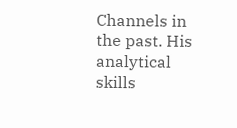Channels in the past. His analytical skills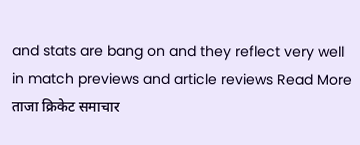and stats are bang on and they reflect very well in match previews and article reviews Read More
ताजा क्रिकेट समाचार